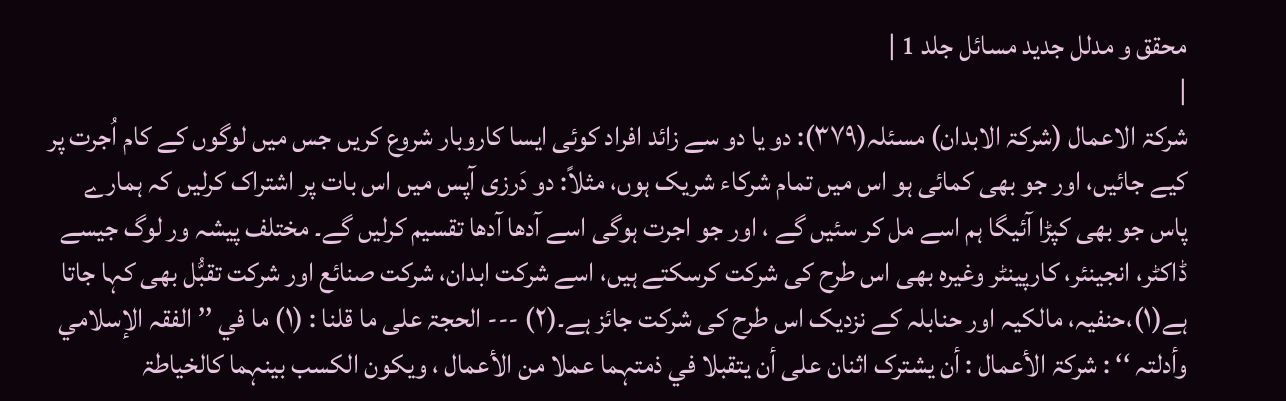محقق و مدلل جدید مسائل جلد 1 |
|
شرکۃ الاعمال (شرکۃ الابدان) مسئلہ(۳۷۹): دو یا دو سے زائد افراد کوئی ایسا کاروبار شروع کریں جس میں لوگوں کے کام اُجرت پر کیے جائیں، اور جو بھی کمائی ہو اس میں تمام شرکاء شریک ہوں، مثلاً: دو دَرزی آپس میں اس بات پر اشتراک کرلیں کہ ہمارے پاس جو بھی کپڑا آئیگا ہم اسے مل کر سئیں گے ، اور جو اجرت ہوگی اسے آدھا آدھا تقسیم کرلیں گے۔ مختلف پیشہ ور لوگ جیسے ڈاکٹر، انجینئر، کارپینٹر وغیرہ بھی اس طرح کی شرکت کرسکتے ہیں، اسے شرکت ابدان، شرکت صنائع اور شرکت تقبُّل بھی کہا جاتا ہے(۱)،حنفیہ، مالکیہ اور حنابلہ کے نزدیک اس طرح کی شرکت جائز ہے۔(۲) --- الحجۃ علی ما قلنا : (۱) ما في ’’ الفقہ الإسلامي وأدلتہ ‘‘ : شرکۃ الأعمال : أن یشترک اثنان علی أن یتقبلا في ذمتہما عملا من الأعمال ، ویکون الکسب بینہما کالخیاطۃ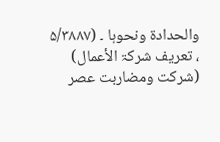والحدادۃ ونحوہا ۔ (۵/۳۸۸۷ ، تعریف شرکۃ الأعمال) (شرکت ومضاربت عصر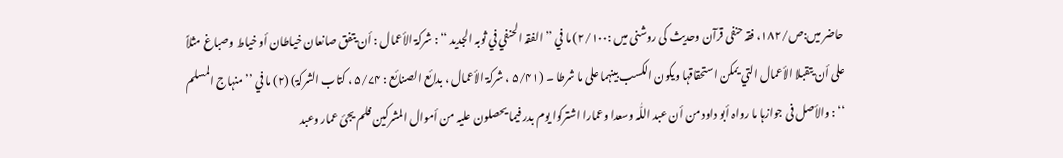حاضر میں:ص/۱۸۲، فقہ حنفی قرآن وحدیث کی روشنی میں :۲/۱۰۰) ما في ’’ الفقہ الحنفي في ثوبہ الجدید ‘‘ : شرکۃ الأعمال : أن یتفق صانعان خیاطان أو خیاط وصباغ مثلاً علی أن یتقبلا الأعمال التي یمکن استحقاقہا ویکون الکسب بینہما علی ما شرطا ۔ (۵/۴۱ ، شرکۃ الأعمال ، بدائع الصنائع : ۵/۷۴ ، کتاب الشرکۃ) (۲) ما في ’’ منہاج المسلم ‘‘ : والأصل فی جوازہا ما رواہ أبو داود من أن عبد اللّٰہ وسعدا وعمارا اشترکوا یوم بدر فیما یحصلون علیہ من أموال المشرکین فلم یجئ عمار وعبد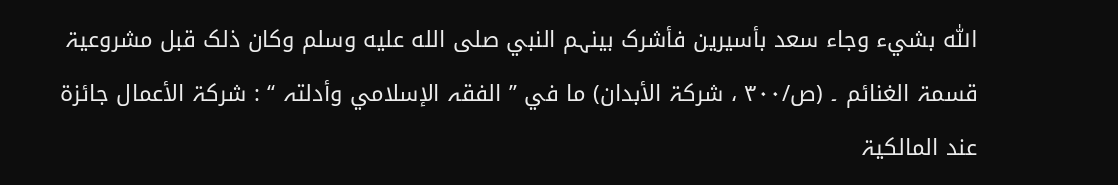اللّٰہ بشيء وجاء سعد بأسیرین فأشرک بینہم النبي صلى الله عليه وسلم وکان ذلک قبل مشروعیۃ قسمۃ الغنائم ۔ (ص/۳۰۰ ، شرکۃ الأبدان) ما في ’’ الفقہ الإسلامي وأدلتہ ‘‘ : شرکۃ الأعمال جائزۃ عند المالکیۃ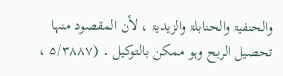والحنفیۃ والحنابلۃ والزیدیۃ ، لأن المقصود منہا تحصیل الربح وہو ممکن بالتوکیل ۔ (۵/۳۸۸۷ ،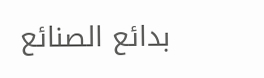بدائع الصنائع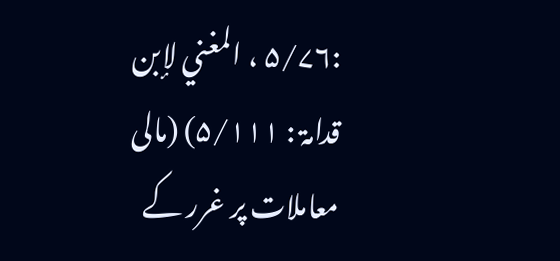:۵/۷۶ ، المغني لإبن قدامۃ : ۵/۱۱۱) (مالی معاملات پر غرر کے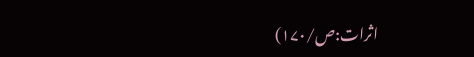اثرات:ص/۱۷۰)